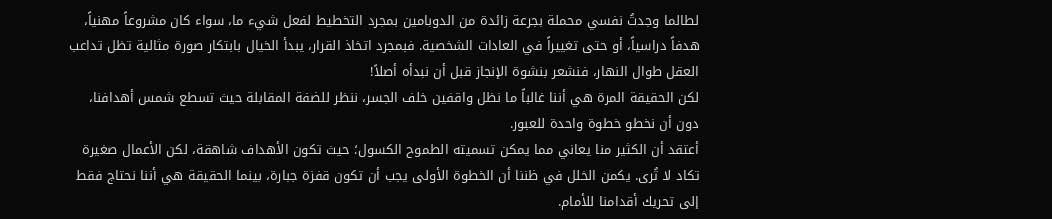لطالما وجدتُ نفسي محملة بجرعة زائدة من الدوبامين بمجرد التخطيط لفعل شيء ما، سواء كان مشروعاً مهنياً، هدفاً دراسياً، أو حتى تغييراً في العادات الشخصية. فبمجرد اتخاذ القرار، يبدأ الخيال بابتكار صورة مثالية تظل تداعب العقل طوال النهار، فنشعر بنشوة الإنجاز قبل أن نبدأه أصلاً!
لكن الحقيقة المرة هي أننا غالباً ما نظل واقفين خلف الجسر، ننظر للضفة المقابلة حيث تسطع شمس أهدافنا، دون أن نخطو خطوة واحدة للعبور.
أعتقد أن الكثير منا يعاني مما يمكن تسميته الطموح الكسول؛ حيث تكون الأهداف شاهقة، لكن الأعمال صغيرة تكاد لا تُرى. يكمن الخلل في ظننا أن الخطوة الأولى يجب أن تكون قفزة جبارة، بينما الحقيقة هي أننا نحتاج فقط إلى تحريك أقدامنا للأمام.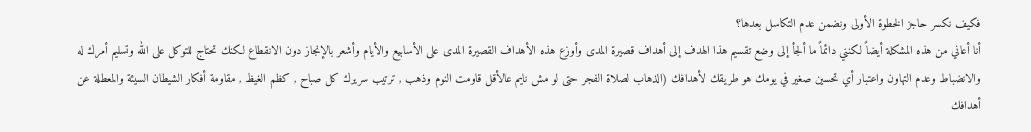فكيف نكسر حاجز الخطوة الأولى ونضمن عدم التكاسل بعدها؟
أنا أعاني من هذه المشكلة أيضاً لكنني دائماً ما ألجأ إلى وضع تقسيم هذا الهدف إلى أهداف قصيرة المدى وأوزع هذه الأهداف القصيرة المدى على الأسابيع والأيام وأشعر بالإنجاز دون الانقطاع لكنك تحتاج للتوكل على الله وتسليم أمرك له والانضباط وعدم التهاون واعتبار أي تحسين صغير في يومك هو طريقك لأهدافك (الذهاب لصلاة الفجر حتى لو مش نايم عالأقل قاومت النوم وذهب , ترتيب سريرك كل صباح , كظم الغيظ , مقاومة أفكار الشيطان السيئة والمعطلة عن أهدافك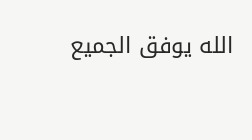الله يوفق الجميع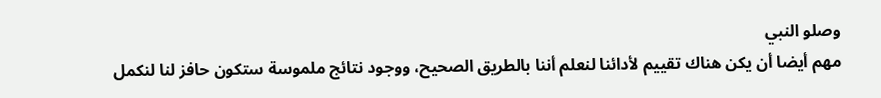وصلو النبي
مهم أيضا أن يكن هناك تقييم لأدائنا لنعلم أننا بالطريق الصحيح، ووجود نتائج ملموسة ستكون حافز لنا لنكمل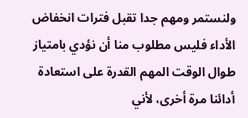ولنستمر ومهم جدا تقبل فترات انخفاض الأداء فليس مطلوب منا أن نؤدي بامتياز طوال الوقت المهم القدرة على استعادة أدائنا مرة أخرى، لأني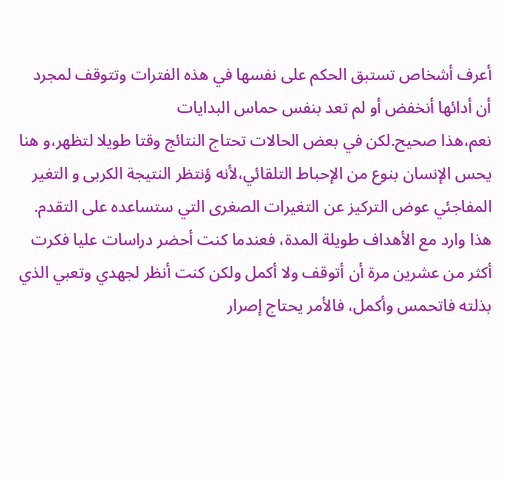أعرف أشخاص تستبق الحكم على نفسها في هذه الفترات وتتوقف لمجرد أن أدائها أنخفض أو لم تعد بنفس حماس البدايات
نعم،هذا صحيح.لكن في بعض الحالات تحتاج النتائج وقتا طويلا لتظهر،و هنا يحس الإنسان بنوع من الإحباط التلقائي،لأنه ؤنتظر النتيجة الكربى و التغير المفاجئي عوض التركيز عن التغيرات الصغرى التي ستساعده على التقدم.
هذا وارد مع الأهداف طويلة المدة، فعندما كنت أحضر دراسات عليا فكرت أكثر من عشرين مرة أن أتوقف ولا أكمل ولكن كنت أنظر لجهدي وتعبي الذي بذلته فاتحمس وأكمل، فالأمر يحتاج إصرار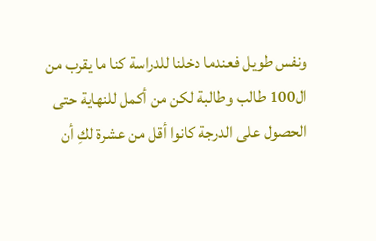ونفس طويل فعندما دخلنا للدراسة كنا ما يقرب من ال100 طالب وطالبة لكن من أكمل للنهاية حتى الحصول على الدرجة كانوا أقل من عشرة لكِ أن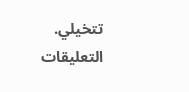تتخيلي.
التعليقات